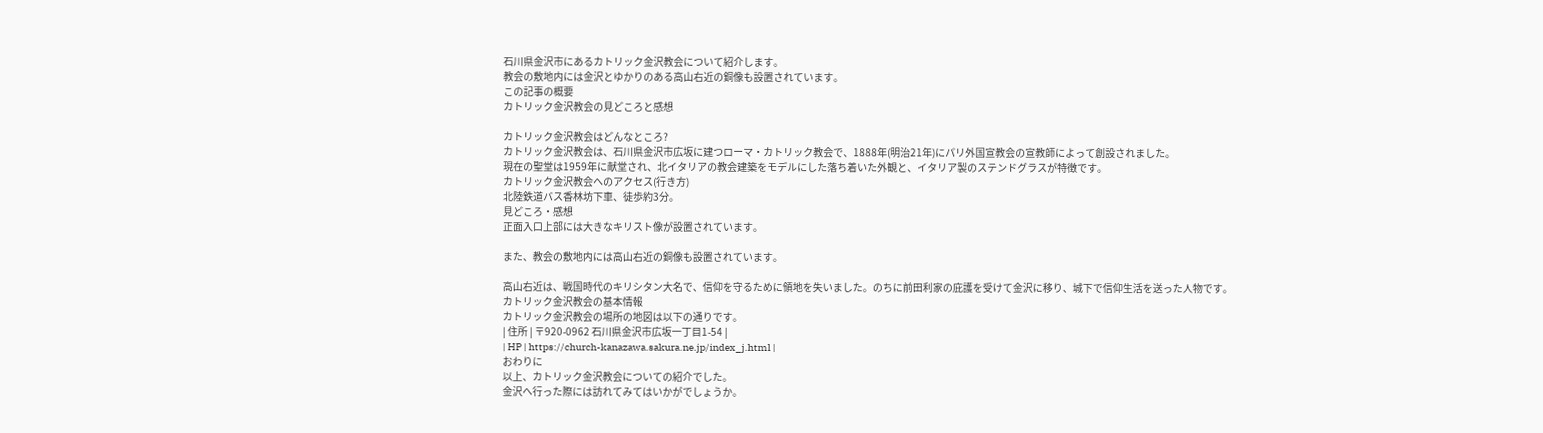石川県金沢市にあるカトリック金沢教会について紹介します。
教会の敷地内には金沢とゆかりのある高山右近の銅像も設置されています。
この記事の概要
カトリック金沢教会の見どころと感想

カトリック金沢教会はどんなところ?
カトリック金沢教会は、石川県金沢市広坂に建つローマ・カトリック教会で、1888年(明治21年)にパリ外国宣教会の宣教師によって創設されました。
現在の聖堂は1959年に献堂され、北イタリアの教会建築をモデルにした落ち着いた外観と、イタリア製のステンドグラスが特徴です。
カトリック金沢教会へのアクセス(行き方)
北陸鉄道バス香林坊下車、徒歩約3分。
見どころ・感想
正面入口上部には大きなキリスト像が設置されています。

また、教会の敷地内には高山右近の銅像も設置されています。

高山右近は、戦国時代のキリシタン大名で、信仰を守るために領地を失いました。のちに前田利家の庇護を受けて金沢に移り、城下で信仰生活を送った人物です。
カトリック金沢教会の基本情報
カトリック金沢教会の場所の地図は以下の通りです。
| 住所 | 〒920-0962 石川県金沢市広坂一丁目1-54 |
| HP | https://church-kanazawa.sakura.ne.jp/index_j.html |
おわりに
以上、カトリック金沢教会についての紹介でした。
金沢へ行った際には訪れてみてはいかがでしょうか。